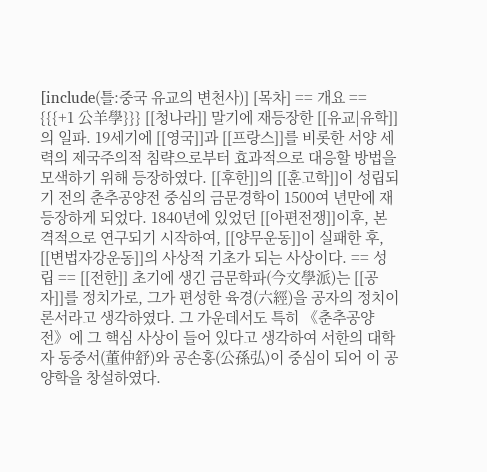[include(틀:중국 유교의 변천사)] [목차] == 개요 == {{{+1 公羊學}}} [[청나라]] 말기에 재등장한 [[유교|유학]]의 일파. 19세기에 [[영국]]과 [[프랑스]]를 비롯한 서양 세력의 제국주의적 침략으로부터 효과적으로 대응할 방법을 모색하기 위해 등장하였다. [[후한]]의 [[훈고학]]이 성립되기 전의 춘추공양전 중심의 금문경학이 1500여 년만에 재등장하게 되었다. 1840년에 있었던 [[아편전쟁]]이후, 본격적으로 연구되기 시작하여, [[양무운동]]이 실패한 후, [[변법자강운동]]의 사상적 기초가 되는 사상이다. == 성립 == [[전한]] 초기에 생긴 금문학파(今文學派)는 [[공자]]를 정치가로, 그가 편성한 육경(六經)을 공자의 정치이론서라고 생각하였다. 그 가운데서도 특히 《춘추공양전》에 그 핵심 사상이 들어 있다고 생각하여 서한의 대학자 동중서(董仲舒)와 공손홍(公孫弘)이 중심이 되어 이 공양학을 창설하였다.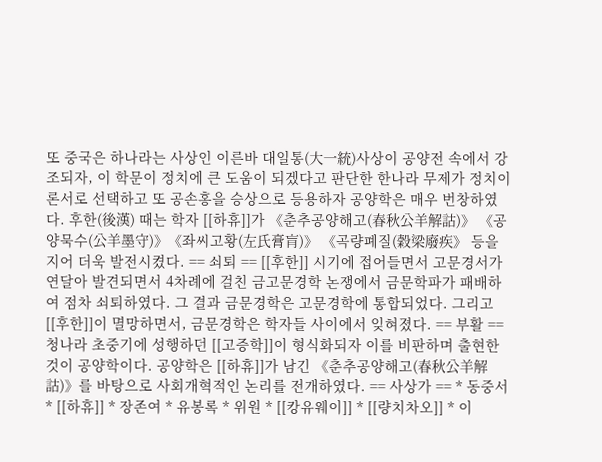또 중국은 하나라는 사상인 이른바 대일통(大一統)사상이 공양전 속에서 강조되자, 이 학문이 정치에 큰 도움이 되겠다고 판단한 한나라 무제가 정치이론서로 선택하고 또 공손홍을 승상으로 등용하자 공양학은 매우 번창하였다. 후한(後漢) 때는 학자 [[하휴]]가 《춘추공양해고(春秋公羊解詁)》 《공양묵수(公羊墨守)》《좌씨고황(左氏膏肓)》 《곡량폐질(穀梁廢疾》 등을 지어 더욱 발전시켰다. == 쇠퇴 == [[후한]] 시기에 접어들면서 고문경서가 연달아 발견되면서 4차례에 걸친 금고문경학 논쟁에서 금문학파가 패배하여 점차 쇠퇴하였다. 그 결과 금문경학은 고문경학에 통합되었다. 그리고 [[후한]]이 멸망하면서, 금문경학은 학자들 사이에서 잊혀졌다. == 부활 == 청나라 초중기에 성행하던 [[고증학]]이 형식화되자 이를 비판하며 출현한 것이 공양학이다. 공양학은 [[하휴]]가 남긴 《춘추공양해고(春秋公羊解詁)》를 바탕으로 사회개혁적인 논리를 전개하였다. == 사상가 == * 동중서 * [[하휴]] * 장존여 * 유봉록 * 위원 * [[캉유웨이]] * [[량치차오]] * 이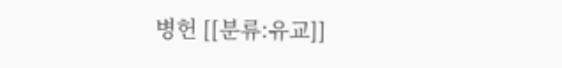병헌 [[분류:유교]]